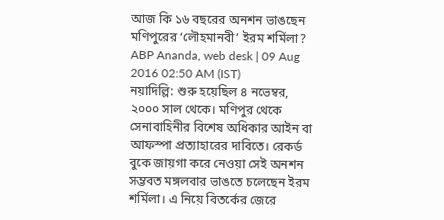আজ কি ১৬ বছরের অনশন ভাঙছেন মণিপুরের ‘লৌহমানবী’ ইরম শর্মিলা?
ABP Ananda, web desk | 09 Aug 2016 02:50 AM (IST)
নয়াদিল্লি: শুরু হয়েছিল ৪ নভেম্বর, ২০০০ সাল থেকে। মণিপুর থেকে সেনাবাহিনীর বিশেষ অধিকার আইন বা আফস্পা প্রত্যাহারের দাবিতে। রেকর্ড বুকে জায়গা করে নেওয়া সেই অনশন সম্ভবত মঙ্গলবার ভাঙতে চলেছেন ইরম শর্মিলা। এ নিয়ে বিতর্কের জেরে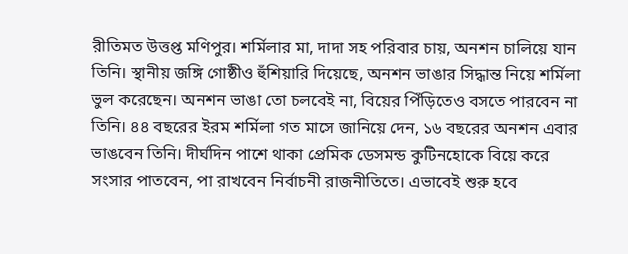রীতিমত উত্তপ্ত মণিপুর। শর্মিলার মা, দাদা সহ পরিবার চায়, অনশন চালিয়ে যান তিনি। স্থানীয় জঙ্গি গোষ্ঠীও হুঁশিয়ারি দিয়েছে, অনশন ভাঙার সিদ্ধান্ত নিয়ে শর্মিলা ভুল করেছেন। অনশন ভাঙা তো চলবেই না, বিয়ের পিঁড়িতেও বসতে পারবেন না তিনি। ৪৪ বছরের ইরম শর্মিলা গত মাসে জানিয়ে দেন, ১৬ বছরের অনশন এবার ভাঙবেন তিনি। দীর্ঘদিন পাশে থাকা প্রেমিক ডেসমন্ড কুটিনহোকে বিয়ে করে সংসার পাতবেন, পা রাখবেন নির্বাচনী রাজনীতিতে। এভাবেই শুরু হবে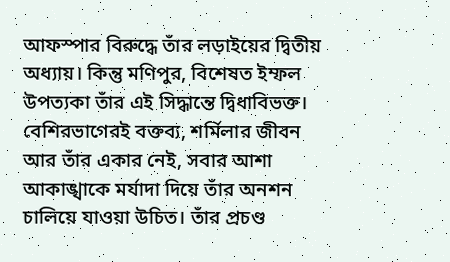আফস্পার বিরুদ্ধে তাঁর লড়াইয়ের দ্বিতীয় অধ্যায়। কিন্তু মণিপুর, বিশেষত ইম্ফল উপত্যকা তাঁর এই সিদ্ধান্তে দ্বিধাবিভক্ত। বেশিরভাগেরই বক্তব্য, শর্মিলার জীবন আর তাঁর একার নেই, সবার আশা আকাঙ্খাকে মর্যাদা দিয়ে তাঁর অনশন চালিয়ে যাওয়া উচিত। তাঁর প্রচণ্ড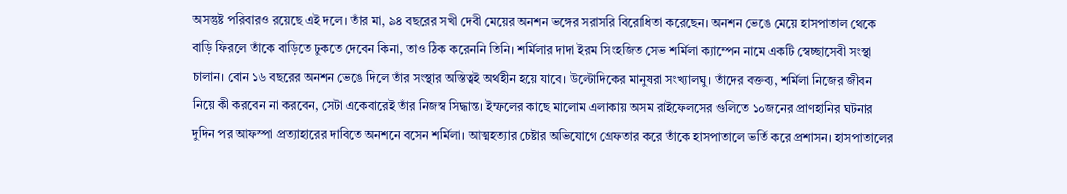অসন্তুষ্ট পরিবারও রয়েছে এই দলে। তাঁর মা, ৯৪ বছরের সখী দেবী মেয়ের অনশন ভঙ্গের সরাসরি বিরোধিতা করেছেন। অনশন ভেঙে মেয়ে হাসপাতাল থেকে বাড়ি ফিরলে তাঁকে বাড়িতে ঢুকতে দেবেন কিনা, তাও ঠিক করেননি তিনি। শর্মিলার দাদা ইরম সিংহজিত সেভ শর্মিলা ক্যাম্পেন নামে একটি স্বেচ্ছাসেবী সংস্থা চালান। বোন ১৬ বছরের অনশন ভেঙে দিলে তাঁর সংস্থার অস্তিত্বই অর্থহীন হয়ে যাবে। উল্টোদিকের মানুষরা সংখ্যালঘু। তাঁদের বক্তব্য, শর্মিলা নিজের জীবন নিয়ে কী করবেন না করবেন, সেটা একেবারেই তাঁর নিজস্ব সিদ্ধান্ত। ইম্ফলের কাছে মালোম এলাকায় অসম রাইফেলসের গুলিতে ১০জনের প্রাণহানির ঘটনার দুদিন পর আফস্পা প্রত্যাহারের দাবিতে অনশনে বসেন শর্মিলা। আত্মহত্যার চেষ্টার অভিযোগে গ্রেফতার করে তাঁকে হাসপাতালে ভর্তি করে প্রশাসন। হাসপাতালের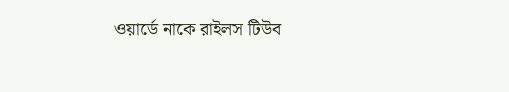ওয়ার্ডে নাকে রাইলস টিউব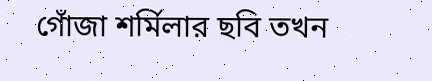গোঁজা শর্মিলার ছবি তখন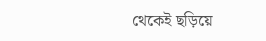থেকেই ছড়িয়ে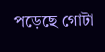পড়েছে গোটা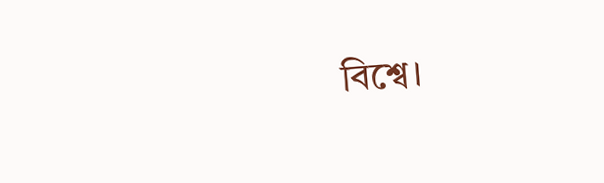বিশ্বে।